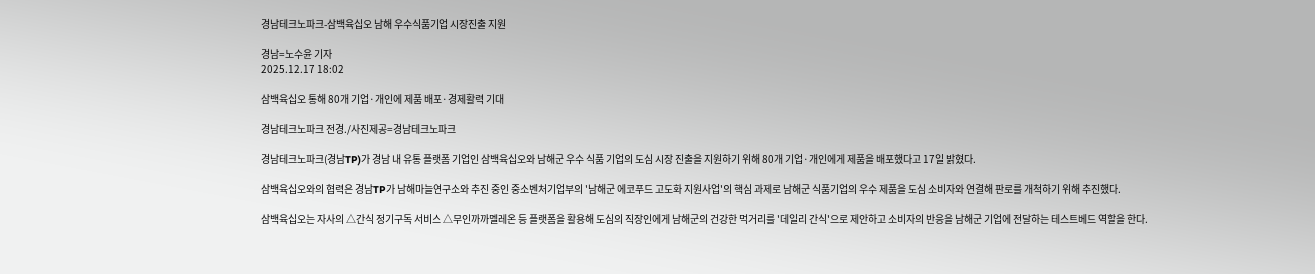경남테크노파크-삼백육십오 남해 우수식품기업 시장진출 지원

경남=노수윤 기자
2025.12.17 18:02

삼백육십오 통해 80개 기업·개인에 제품 배포·경제활력 기대

경남테크노파크 전경./사진제공=경남테크노파크

경남테크노파크(경남TP)가 경남 내 유통 플랫폼 기업인 삼백육십오와 남해군 우수 식품 기업의 도심 시장 진출을 지원하기 위해 80개 기업·개인에게 제품을 배포했다고 17일 밝혔다.

삼백육십오와의 협력은 경남TP가 남해마늘연구소와 추진 중인 중소벤처기업부의 '남해군 에코푸드 고도화 지원사업'의 핵심 과제로 남해군 식품기업의 우수 제품을 도심 소비자와 연결해 판로를 개척하기 위해 추진했다.

삼백육십오는 자사의 △간식 정기구독 서비스 △무인까까멜레온 등 플랫폼을 활용해 도심의 직장인에게 남해군의 건강한 먹거리를 '데일리 간식'으로 제안하고 소비자의 반응을 남해군 기업에 전달하는 테스트베드 역할을 한다.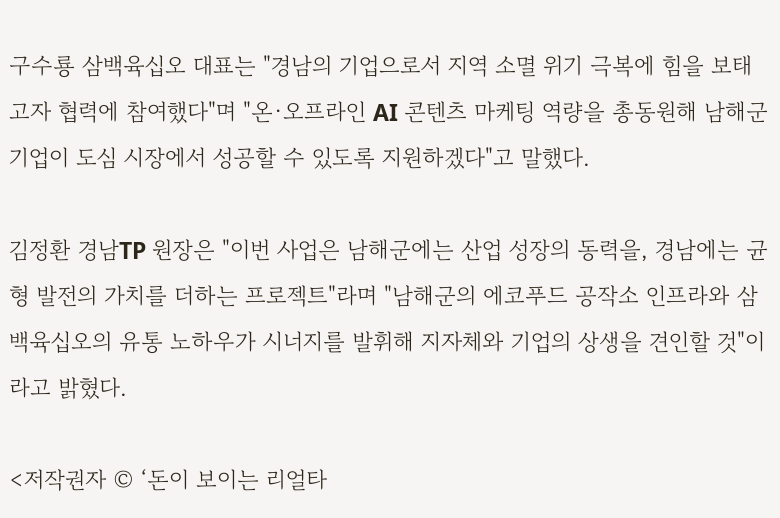구수룡 삼백육십오 대표는 "경남의 기업으로서 지역 소멸 위기 극복에 힘을 보태고자 협력에 참여했다"며 "온·오프라인 AI 콘텐츠 마케팅 역량을 총동원해 남해군 기업이 도심 시장에서 성공할 수 있도록 지원하겠다"고 말했다.

김정환 경남TP 원장은 "이번 사업은 남해군에는 산업 성장의 동력을, 경남에는 균형 발전의 가치를 더하는 프로젝트"라며 "남해군의 에코푸드 공작소 인프라와 삼백육십오의 유통 노하우가 시너지를 발휘해 지자체와 기업의 상생을 견인할 것"이라고 밝혔다.

<저작권자 © ‘돈이 보이는 리얼타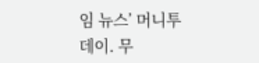임 뉴스’ 머니투데이. 무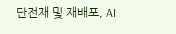단전재 및 재배포, AI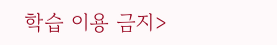학습 이용 금지>